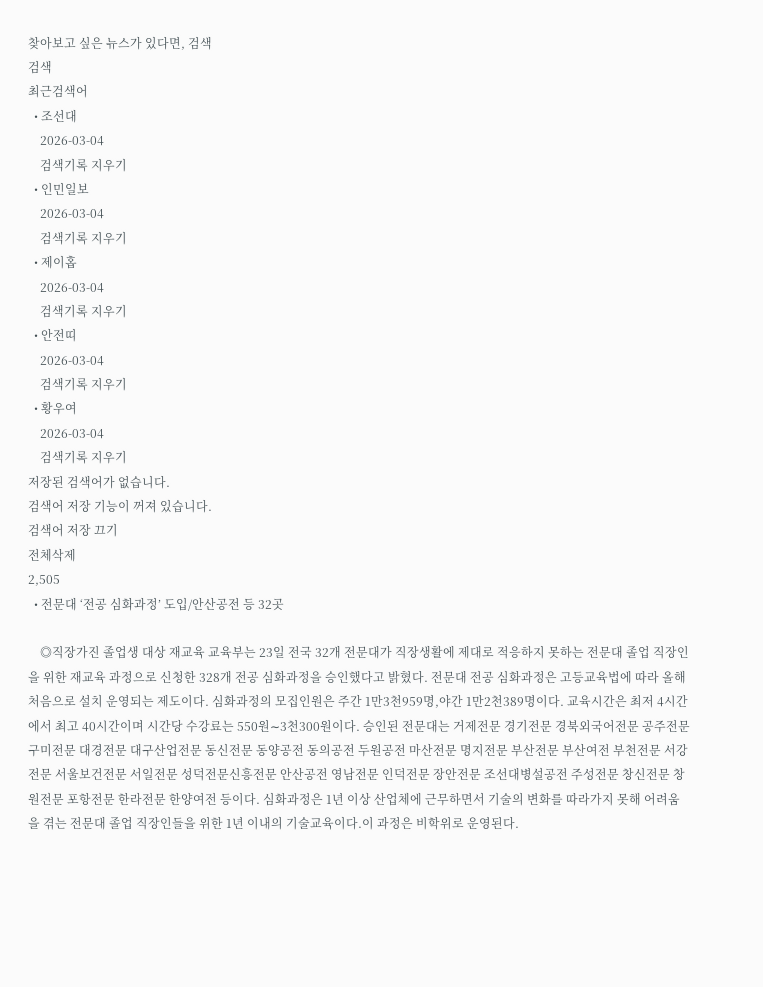찾아보고 싶은 뉴스가 있다면, 검색
검색
최근검색어
  • 조선대
    2026-03-04
    검색기록 지우기
  • 인민일보
    2026-03-04
    검색기록 지우기
  • 제이홉
    2026-03-04
    검색기록 지우기
  • 안전띠
    2026-03-04
    검색기록 지우기
  • 황우여
    2026-03-04
    검색기록 지우기
저장된 검색어가 없습니다.
검색어 저장 기능이 꺼져 있습니다.
검색어 저장 끄기
전체삭제
2,505
  • 전문대 ‘전공 심화과정’ 도입/안산공전 등 32곳

    ◎직장가진 졸업생 대상 재교육 교육부는 23일 전국 32개 전문대가 직장생활에 제대로 적응하지 못하는 전문대 졸업 직장인을 위한 재교육 과정으로 신청한 328개 전공 심화과정을 승인했다고 밝혔다. 전문대 전공 심화과정은 고등교육법에 따라 올해 처음으로 설치 운영되는 제도이다. 심화과정의 모집인원은 주간 1만3천959명,야간 1만2천389명이다. 교육시간은 최저 4시간에서 최고 40시간이며 시간당 수강료는 550원∼3천300원이다. 승인된 전문대는 거제전문 경기전문 경북외국어전문 공주전문 구미전문 대경전문 대구산업전문 동신전문 동양공전 동의공전 두원공전 마산전문 명지전문 부산전문 부산여전 부천전문 서강전문 서울보건전문 서일전문 성덕전문신흥전문 안산공전 영남전문 인덕전문 장안전문 조선대병설공전 주성전문 창신전문 창원전문 포항전문 한라전문 한양여전 등이다. 심화과정은 1년 이상 산업체에 근무하면서 기술의 변화를 따라가지 못해 어려움을 겪는 전문대 졸업 직장인들을 위한 1년 이내의 기술교육이다.이 과정은 비학위로 운영된다.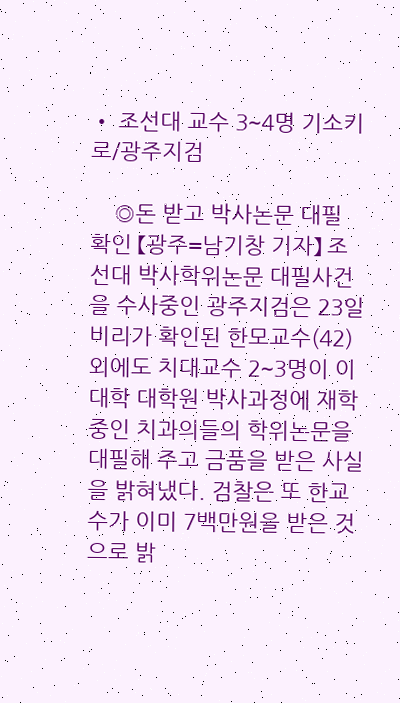• 조선대 교수 3∼4명 기소키로/광주지검

    ◎돈 받고 박사논문 대필 확인 【광주=남기창 기자】 조선대 박사학위논문 대필사건을 수사중인 광주지검은 23일 비리가 확인된 한모교수(42) 외에도 치대교수 2∼3명이 이 대학 대학원 박사과정에 재학중인 치과의들의 학위논문을 대필해 주고 금품을 받은 사실을 밝혀냈다. 검찰은 또 한교수가 이미 7백만원을 받은 것으로 밝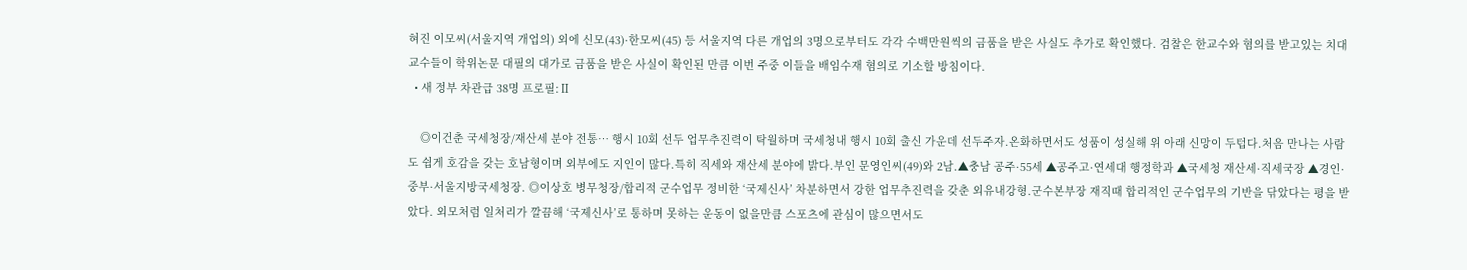혀진 이모씨(서울지역 개업의) 외에 신모(43)·한모씨(45) 등 서울지역 다른 개업의 3명으로부터도 각각 수백만원씩의 금품을 받은 사실도 추가로 확인했다. 검찰은 한교수와 혐의를 받고있는 치대교수들이 학위논문 대필의 대가로 금품을 받은 사실이 확인된 만큼 이번 주중 이들을 배임수재 혐의로 기소할 방침이다.
  • 새 정부 차관급 38명 프로필:Ⅱ

    ◎이건춘 국세청장/재산세 분야 전통… 행시 10회 선두 업무추진력이 탁월하며 국세청내 행시 10회 출신 가운데 선두주자.온화하면서도 성품이 성실해 위 아래 신망이 두텁다.처음 만나는 사람도 쉽게 호감을 갖는 호남형이며 외부에도 지인이 많다.특히 직세와 재산세 분야에 밝다.부인 문영인씨(49)와 2남.▲충남 공주·55세 ▲공주고·연세대 행정학과 ▲국세청 재산세·직세국장 ▲경인·중부·서울지방국세청장. ◎이상호 병무청장/합리적 군수업무 정비한 ‘국제신사’ 차분하면서 강한 업무추진력을 갖춘 외유내강형.군수본부장 재직때 합리적인 군수업무의 기반을 닦았다는 평을 받았다. 외모처럼 일처리가 깔끔해 ‘국제신사’로 통하며 못하는 운동이 없을만큼 스포츠에 관심이 많으면서도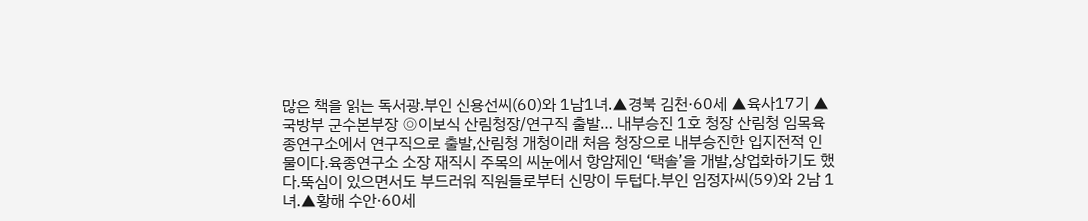많은 책을 읽는 독서광.부인 신용선씨(60)와 1남1녀.▲경북 김천·60세 ▲육사17기 ▲국방부 군수본부장 ◎이보식 산림청장/연구직 출발… 내부승진 1호 청장 산림청 임목육종연구소에서 연구직으로 출발,산림청 개청이래 처음 청장으로 내부승진한 입지전적 인물이다.육종연구소 소장 재직시 주목의 씨눈에서 항암제인 ‘택솔’을 개발,상업화하기도 했다.뚝심이 있으면서도 부드러워 직원들로부터 신망이 두텁다.부인 임정자씨(59)와 2남 1녀.▲황해 수안·60세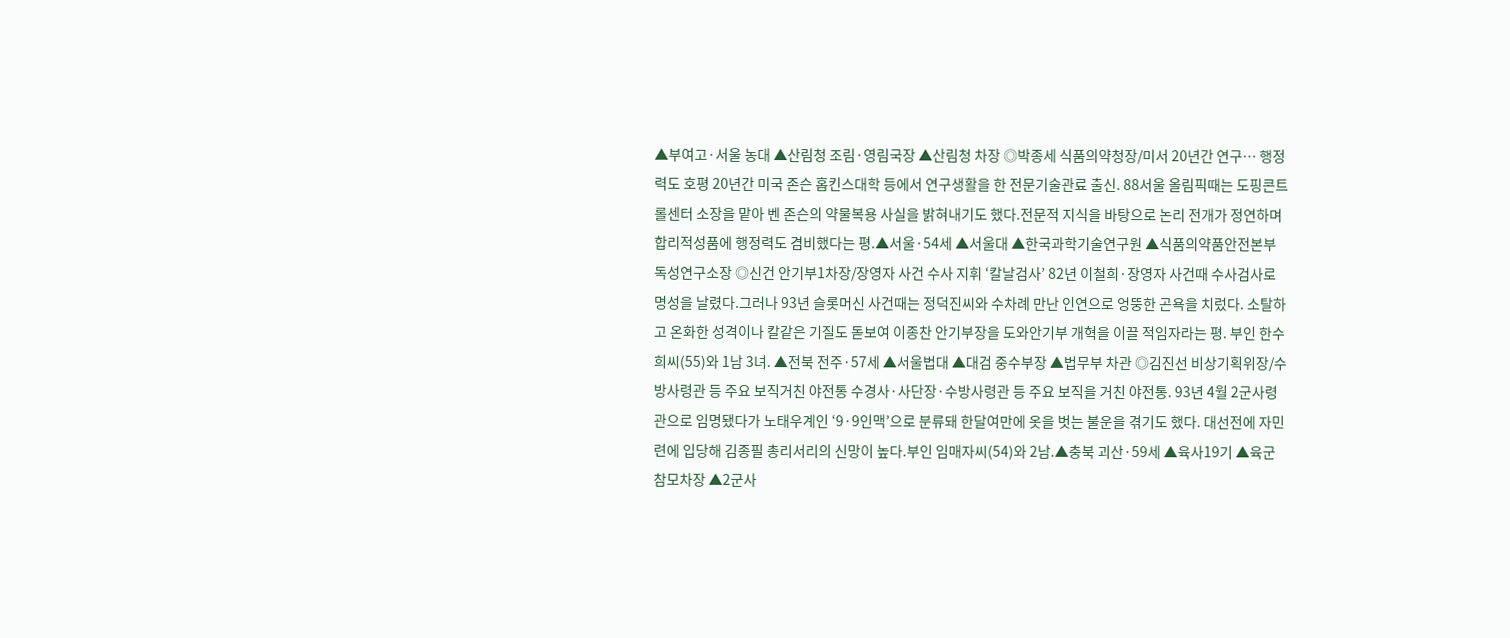▲부여고·서울 농대 ▲산림청 조림·영림국장 ▲산림청 차장 ◎박종세 식품의약청장/미서 20년간 연구… 행정력도 호평 20년간 미국 존슨 홉킨스대학 등에서 연구생활을 한 전문기술관료 출신. 88서울 올림픽때는 도핑콘트롤센터 소장을 맡아 벤 존슨의 약물복용 사실을 밝혀내기도 했다.전문적 지식을 바탕으로 논리 전개가 정연하며 합리적성품에 행정력도 겸비했다는 평.▲서울·54세 ▲서울대 ▲한국과학기술연구원 ▲식품의약품안전본부 독성연구소장 ◎신건 안기부1차장/장영자 사건 수사 지휘 ‘칼날검사’ 82년 이철희·장영자 사건때 수사검사로 명성을 날렸다.그러나 93년 슬롯머신 사건때는 정덕진씨와 수차례 만난 인연으로 엉뚱한 곤욕을 치렀다. 소탈하고 온화한 성격이나 칼같은 기질도 돋보여 이종찬 안기부장을 도와안기부 개혁을 이끌 적임자라는 평. 부인 한수희씨(55)와 1남 3녀. ▲전북 전주·57세 ▲서울법대 ▲대검 중수부장 ▲법무부 차관 ◎김진선 비상기획위장/수방사령관 등 주요 보직거친 야전통 수경사·사단장·수방사령관 등 주요 보직을 거친 야전통. 93년 4월 2군사령관으로 임명됐다가 노태우계인 ‘9·9인맥’으로 분류돼 한달여만에 옷을 벗는 불운을 겪기도 했다. 대선전에 자민련에 입당해 김종필 총리서리의 신망이 높다.부인 임매자씨(54)와 2남.▲충북 괴산·59세 ▲육사19기 ▲육군참모차장 ▲2군사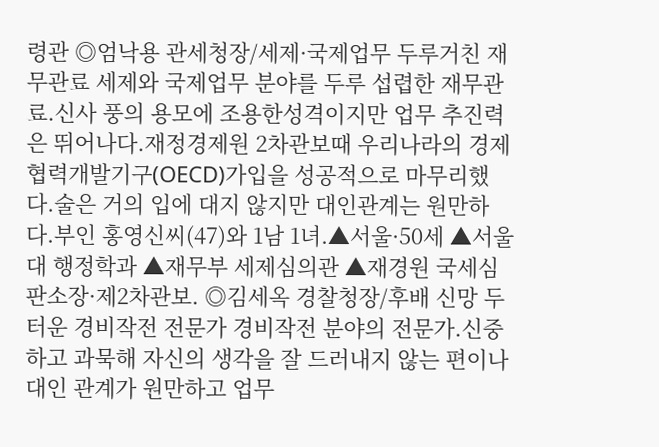령관 ◎엄낙용 관세청장/세제·국제업무 두루거친 재무관료 세제와 국제업무 분야를 두루 섭렵한 재무관료.신사 풍의 용모에 조용한성격이지만 업무 추진력은 뛰어나다.재정경제원 2차관보때 우리나라의 경제협력개발기구(OECD)가입을 성공적으로 마무리했다.술은 거의 입에 대지 않지만 대인관계는 원만하다.부인 홍영신씨(47)와 1남 1녀.▲서울·50세 ▲서울대 행정학과 ▲재무부 세제심의관 ▲재경원 국세심판소장·제2차관보. ◎김세옥 경찰청장/후배 신망 두터운 경비작전 전문가 경비작전 분야의 전문가.신중하고 과묵해 자신의 생각을 잘 드러내지 않는 편이나 대인 관계가 원만하고 업무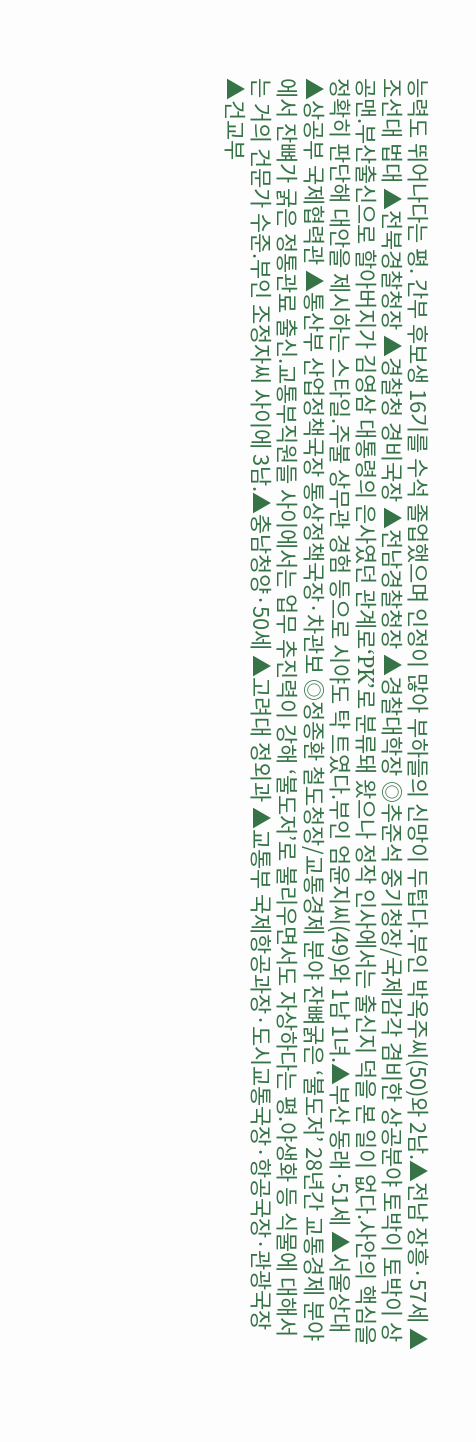능력도 뛰어나다는 평. 간부 후보생 16기를 수석 졸업했으며 인정이 많아 부하들의 신망이 두텁다.부인 박옥주씨(50)와 2남.▲전남 장흥·57세 ▲조선대 법대 ▲전북경찰청장 ▲경찰청 경비국장 ▲전남경찰청장 ▲경찰대학장 ◎추준석 중기청장/국제감각 겸비한 상공분야 토박이 토박이 상공맨.부산출신으로 할아버지가 김영삼 대통령의 은사였던 관계로‘PK’로 분류돼 왔으나 정작 인사에서는 출신지 덕을 본 일이 없다.사안의 핵심을 정확히 판단해 대안을 제시하는 스타일.주불 상무관 경험 등으로 시야도 탁 트였다.부인 엄윤지씨(49)와 1남 1녀.▲부산 동래·51세 ▲서울상대 ▲상공부 국제협력관 ▲통산부 산업정책국장 통상정책국장·차관보 ◎정종환 철도청장/교통경제 분야 잔뼈굵은 ‘불도저’ 28년간 교통경제 분야에서 잔뼈가 굵은 정통관료 출신.교통부직원들 사이에서는 업무 추진력이 강해 ‘불도저’로 불리우면서도 자상하다는 평.야생화 등 식물에 대해서는 거의 건문가 수준.부인 조정자씨 사이에 3남.▲충남청양·50세 ▲고려대 정외과 ▲교통부 국제항공과장·도시교통국장·항공국장·관광국장 ▲건교부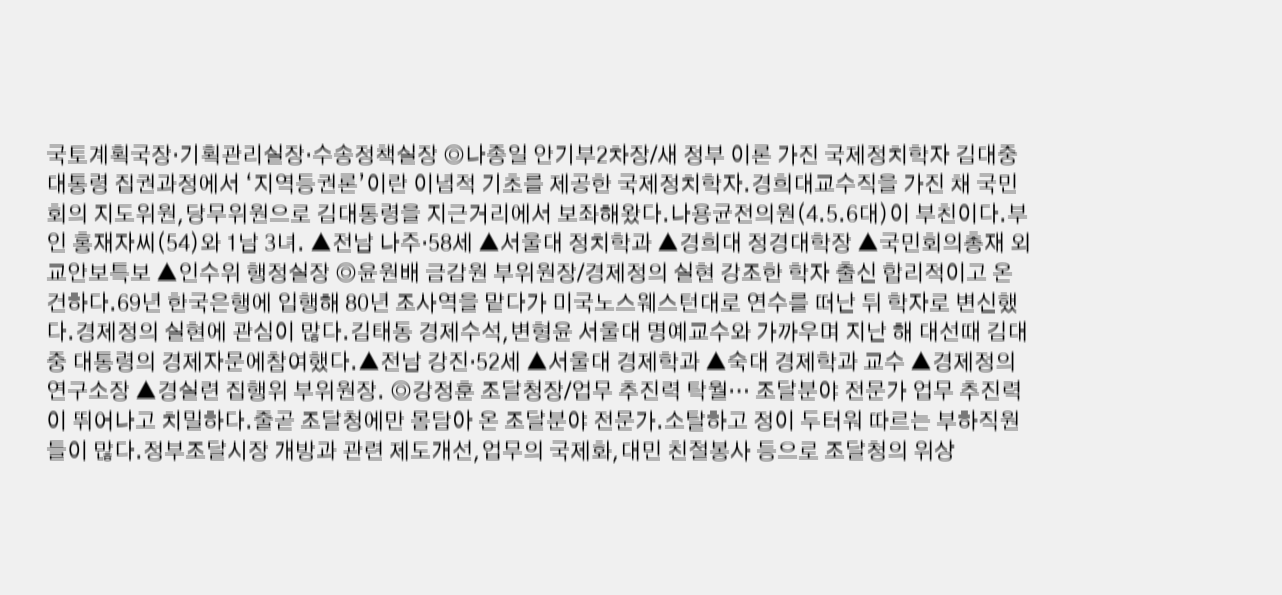국토계획국장·기획관리실장·수송정책실장 ◎나종일 안기부2차장/새 정부 이론 가진 국제정치학자 김대중 대통령 집권과정에서 ‘지역등권론’이란 이념적 기초를 제공한 국제정치학자.경희대교수직을 가진 채 국민회의 지도위원,당무위원으로 김대통령을 지근거리에서 보좌해왔다.나용균전의원(4.5.6대)이 부친이다.부인 홍재자씨(54)와 1남 3녀. ▲전남 나주·58세 ▲서울대 정치학과 ▲경희대 정경대학장 ▲국민회의총재 외교안보특보 ▲인수위 행정실장 ◎윤원배 금감원 부위원장/경제정의 실현 강조한 학자 출신 합리적이고 온건하다.69년 한국은행에 입행해 80년 조사역을 맡다가 미국노스웨스턴대로 연수를 떠난 뒤 학자로 변신했다.경제정의 실현에 관심이 많다.김태동 경제수석,변형윤 서울대 명예교수와 가까우며 지난 해 대선때 김대중 대통령의 경제자문에참여했다.▲전남 강진·52세 ▲서울대 경제학과 ▲숙대 경제학과 교수 ▲경제정의연구소장 ▲경실련 집행위 부위원장. ◎강정훈 조달청장/업무 추진력 탁월… 조달분야 전문가 업무 추진력이 뛰어나고 치밀하다.줄곧 조달청에만 몸담아 온 조달분야 전문가.소탈하고 정이 두터워 따르는 부하직원들이 많다.정부조달시장 개방과 관련 제도개선,업무의 국제화,대민 친절봉사 등으로 조달청의 위상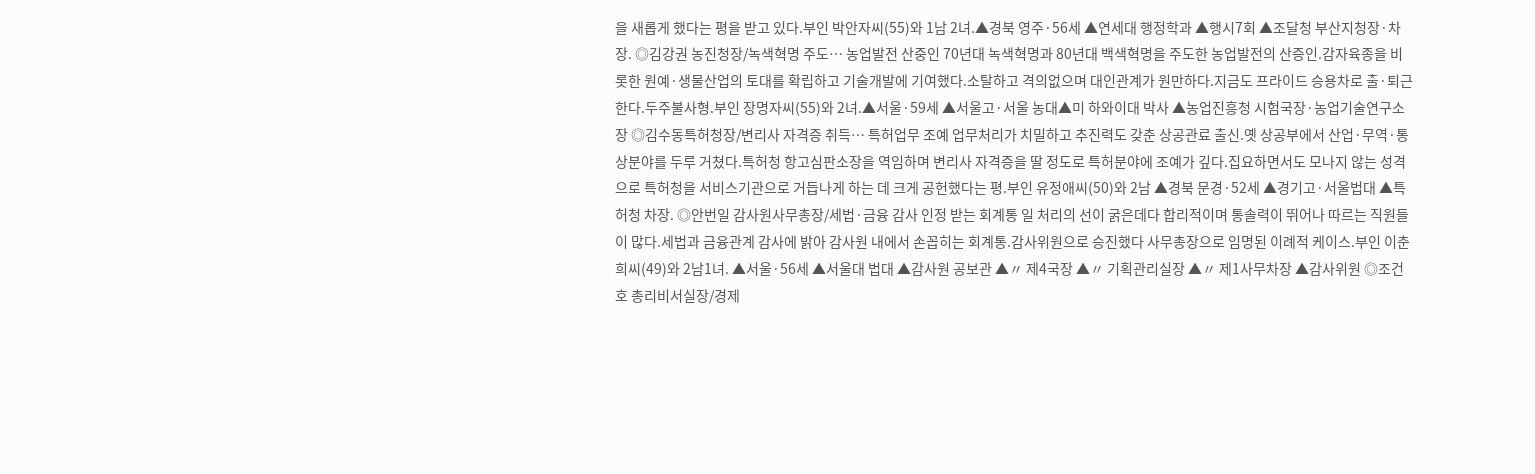을 새롭게 했다는 평을 받고 있다.부인 박안자씨(55)와 1남 2녀.▲경북 영주·56세 ▲연세대 행정학과 ▲행시7회 ▲조달청 부산지청장·차장. ◎김강권 농진청장/녹색혁명 주도… 농업발전 산중인 70년대 녹색혁명과 80년대 백색혁명을 주도한 농업발전의 산증인.감자육종을 비롯한 원예·생물산업의 토대를 확립하고 기술개발에 기여했다.소탈하고 격의없으며 대인관계가 원만하다.지금도 프라이드 승용차로 출·퇴근한다.두주불사형.부인 장명자씨(55)와 2녀.▲서울·59세 ▲서울고·서울 농대▲미 하와이대 박사 ▲농업진흥청 시험국장·농업기술연구소장 ◎김수동특허청장/변리사 자격증 취득… 특허업무 조예 업무처리가 치밀하고 추진력도 갖춘 상공관료 출신.옛 상공부에서 산업·무역·통상분야를 두루 거쳤다.특허청 항고심판소장을 역임하며 변리사 자격증을 딸 정도로 특허분야에 조예가 깊다.집요하면서도 모나지 않는 성격으로 특허청을 서비스기관으로 거듭나게 하는 데 크게 공헌했다는 평.부인 유정애씨(50)와 2남 ▲경북 문경·52세 ▲경기고·서울법대 ▲특허청 차장. ◎안번일 감사원사무총장/세법·금융 감사 인정 받는 회계통 일 처리의 선이 굵은데다 합리적이며 통솔력이 뛰어나 따르는 직원들이 많다.세법과 금융관계 감사에 밝아 감사원 내에서 손꼽히는 회계통.감사위원으로 승진했다 사무총장으로 임명된 이례적 케이스.부인 이춘희씨(49)와 2남1녀. ▲서울·56세 ▲서울대 법대 ▲감사원 공보관 ▲〃 제4국장 ▲〃 기획관리실장 ▲〃 제1사무차장 ▲감사위원 ◎조건호 총리비서실장/경제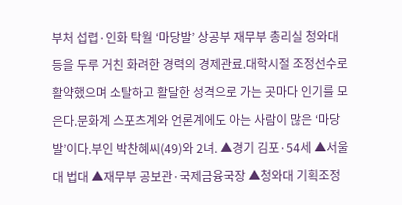부처 섭렵·인화 탁월 ‘마당발’ 상공부 재무부 총리실 청와대 등을 두루 거친 화려한 경력의 경제관료.대학시절 조정선수로 활약했으며 소탈하고 활달한 성격으로 가는 곳마다 인기를 모은다.문화계 스포츠계와 언론계에도 아는 사람이 많은 ‘마당발’이다.부인 박찬혜씨(49)와 2녀. ▲경기 김포·54세 ▲서울대 법대 ▲재무부 공보관·국제금융국장 ▲청와대 기획조정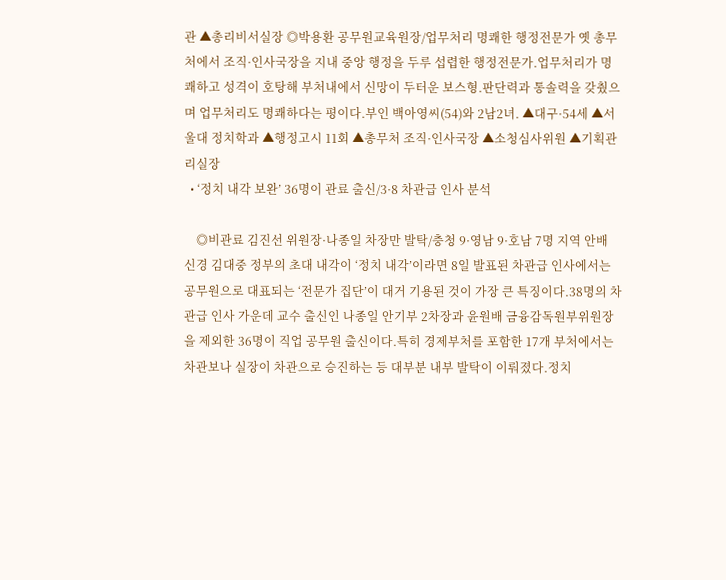관 ▲총리비서실장 ◎박용환 공무원교육원장/업무처리 명쾌한 행정전문가 옛 총무처에서 조직·인사국장을 지내 중앙 행정을 두루 섭렵한 행정전문가.업무처리가 명쾌하고 성격이 호탕해 부처내에서 신망이 두터운 보스형.판단력과 통솔력을 갖췄으며 업무처리도 명쾌하다는 평이다.부인 백아영씨(54)와 2남2녀. ▲대구·54세 ▲서울대 정치학과 ▲행정고시 11회 ▲총무처 조직·인사국장 ▲소청심사위원 ▲기획관리실장
  • ‘정치 내각 보완’ 36명이 관료 출신/3·8 차관급 인사 분석

    ◎비관료 김진선 위원장·나종일 차장만 발탁/충청 9·영남 9·호남 7명 지역 안배 신경 김대중 정부의 초대 내각이 ‘정치 내각’이라면 8일 발표된 차관급 인사에서는 공무원으로 대표되는 ‘전문가 집단’이 대거 기용된 것이 가장 큰 특징이다.38명의 차관급 인사 가운데 교수 출신인 나종일 안기부 2차장과 윤원배 금융감독원부위원장을 제외한 36명이 직업 공무원 출신이다.특히 경제부처를 포함한 17개 부처에서는 차관보나 실장이 차관으로 승진하는 등 대부분 내부 발탁이 이뤄졌다.정치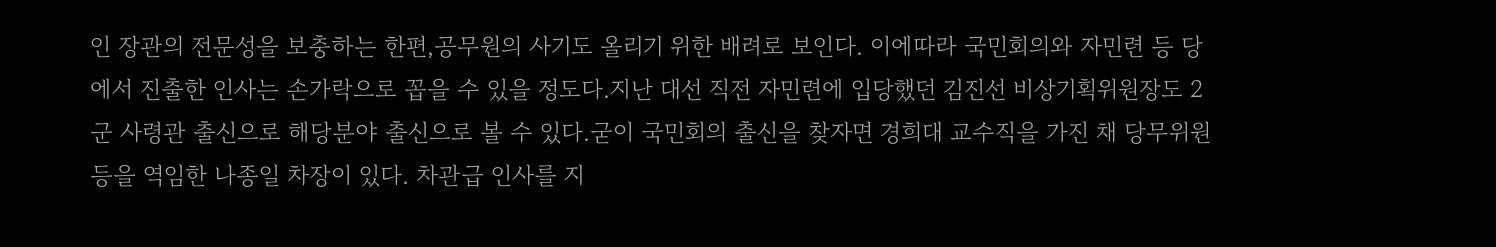인 장관의 전문성을 보충하는 한편,공무원의 사기도 올리기 위한 배려로 보인다. 이에따라 국민회의와 자민련 등 당에서 진출한 인사는 손가락으로 꼽을 수 있을 정도다.지난 대선 직전 자민련에 입당했던 김진선 비상기획위원장도 2군 사령관 출신으로 해당분야 출신으로 볼 수 있다.굳이 국민회의 출신을 찾자면 경희대 교수직을 가진 채 당무위원 등을 역임한 나종일 차장이 있다. 차관급 인사를 지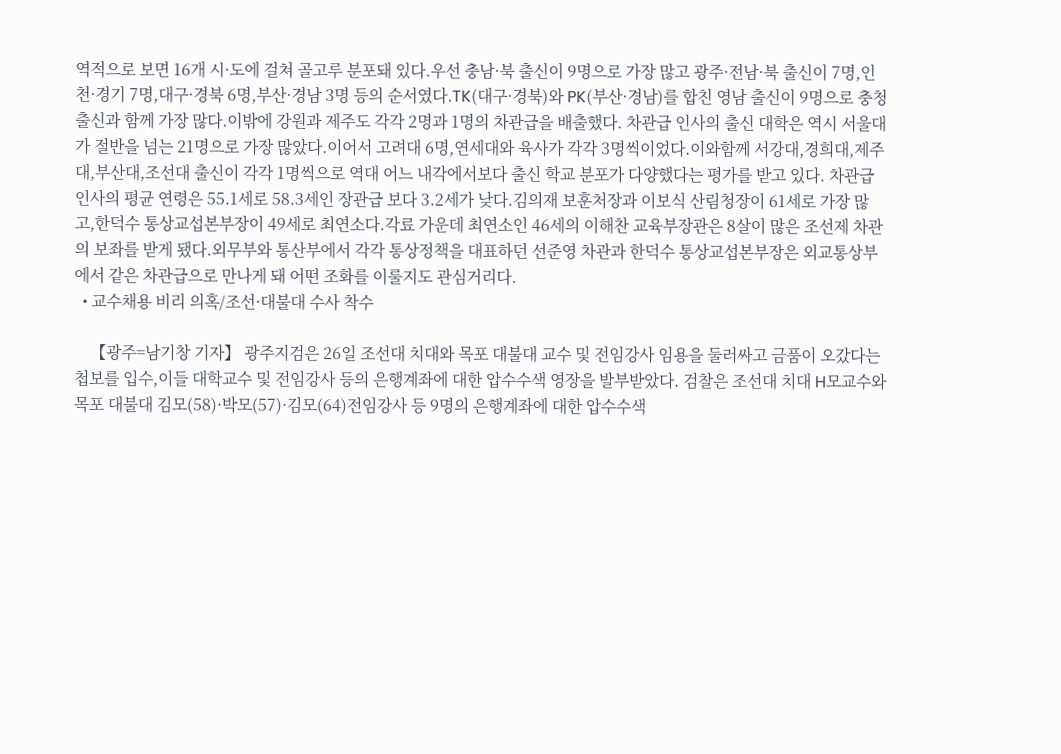역적으로 보면 16개 시·도에 걸쳐 골고루 분포돼 있다.우선 충남·북 출신이 9명으로 가장 많고 광주·전남·북 출신이 7명,인천·경기 7명,대구·경북 6명,부산·경남 3명 등의 순서였다.TK(대구·경북)와 PK(부산·경남)를 합친 영남 출신이 9명으로 충청 출신과 함께 가장 많다.이밖에 강원과 제주도 각각 2명과 1명의 차관급을 배출했다. 차관급 인사의 출신 대학은 역시 서울대가 절반을 넘는 21명으로 가장 많았다.이어서 고려대 6명,연세대와 육사가 각각 3명씩이었다.이와함께 서강대,경희대,제주대,부산대,조선대 출신이 각각 1명씩으로 역대 어느 내각에서보다 출신 학교 분포가 다양했다는 평가를 받고 있다. 차관급 인사의 평균 연령은 55.1세로 58.3세인 장관급 보다 3.2세가 낮다.김의재 보훈처장과 이보식 산림청장이 61세로 가장 많고,한덕수 통상교섭본부장이 49세로 최연소다.각료 가운데 최연소인 46세의 이해찬 교육부장관은 8살이 많은 조선제 차관의 보좌를 받게 됐다.외무부와 통산부에서 각각 통상정책을 대표하던 선준영 차관과 한덕수 통상교섭본부장은 외교통상부에서 같은 차관급으로 만나게 돼 어떤 조화를 이룰지도 관심거리다.
  • 교수채용 비리 의혹/조선·대불대 수사 착수

    【광주=남기창 기자】 광주지검은 26일 조선대 치대와 목포 대불대 교수 및 전임강사 임용을 둘러싸고 금품이 오갔다는 첩보를 입수,이들 대학교수 및 전임강사 등의 은행계좌에 대한 압수수색 영장을 발부받았다. 검찰은 조선대 치대 H모교수와 목포 대불대 김모(58)·박모(57)·김모(64)전임강사 등 9명의 은행계좌에 대한 압수수색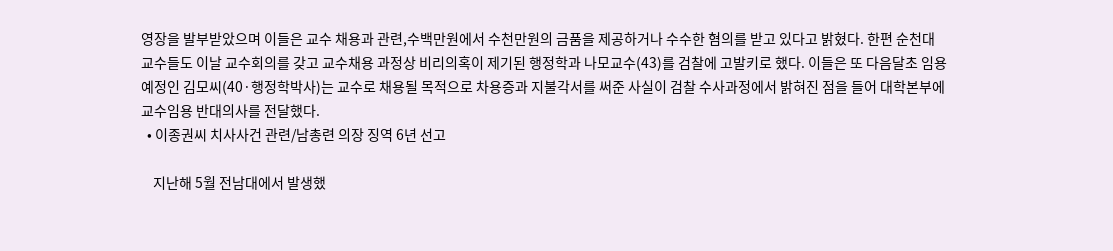영장을 발부받았으며 이들은 교수 채용과 관련,수백만원에서 수천만원의 금품을 제공하거나 수수한 혐의를 받고 있다고 밝혔다. 한편 순천대 교수들도 이날 교수회의를 갖고 교수채용 과정상 비리의혹이 제기된 행정학과 나모교수(43)를 검찰에 고발키로 했다. 이들은 또 다음달초 임용예정인 김모씨(40·행정학박사)는 교수로 채용될 목적으로 차용증과 지불각서를 써준 사실이 검찰 수사과정에서 밝혀진 점을 들어 대학본부에 교수임용 반대의사를 전달했다.
  • 이종권씨 치사사건 관련/남총련 의장 징역 6년 선고

    지난해 5월 전남대에서 발생했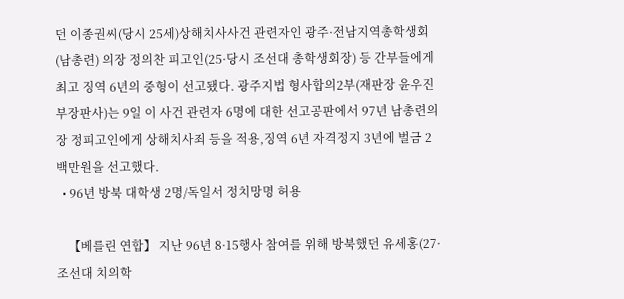던 이종권씨(당시 25세)상해치사사건 관련자인 광주·전남지역총학생회(남총련) 의장 정의찬 피고인(25·당시 조선대 총학생회장) 등 간부들에게 최고 징역 6년의 중형이 선고됐다. 광주지법 형사합의2부(재판장 윤우진 부장판사)는 9일 이 사건 관련자 6명에 대한 선고공판에서 97년 남총련의장 정피고인에게 상해치사죄 등을 적용,징역 6년 자격정지 3년에 벌금 2백만원을 선고했다.
  • 96년 방북 대학생 2명/독일서 정치망명 허용

    【베를린 연합】 지난 96년 8·15행사 참여를 위해 방북했던 유세홍(27·조선대 치의학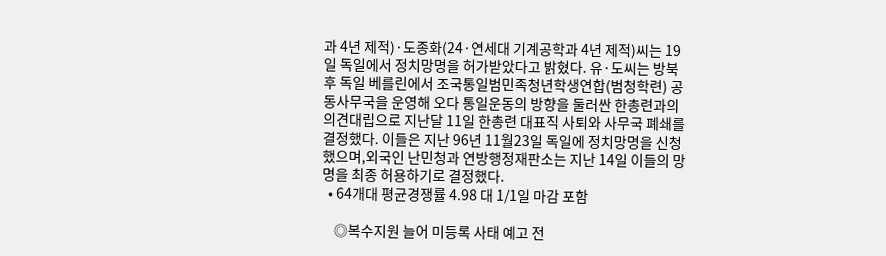과 4년 제적)·도종화(24·연세대 기계공학과 4년 제적)씨는 19일 독일에서 정치망명을 허가받았다고 밝혔다. 유·도씨는 방북후 독일 베를린에서 조국통일범민족청년학생연합(범청학련) 공동사무국을 운영해 오다 통일운동의 방향을 둘러싼 한총련과의 의견대립으로 지난달 11일 한총련 대표직 사퇴와 사무국 폐쇄를 결정했다. 이들은 지난 96년 11월23일 독일에 정치망명을 신청했으며,외국인 난민청과 연방행정재판소는 지난 14일 이들의 망명을 최종 허용하기로 결정했다.
  • 64개대 평균경쟁률 4.98 대 1/1일 마감 포함

    ◎복수지원 늘어 미등록 사태 예고 전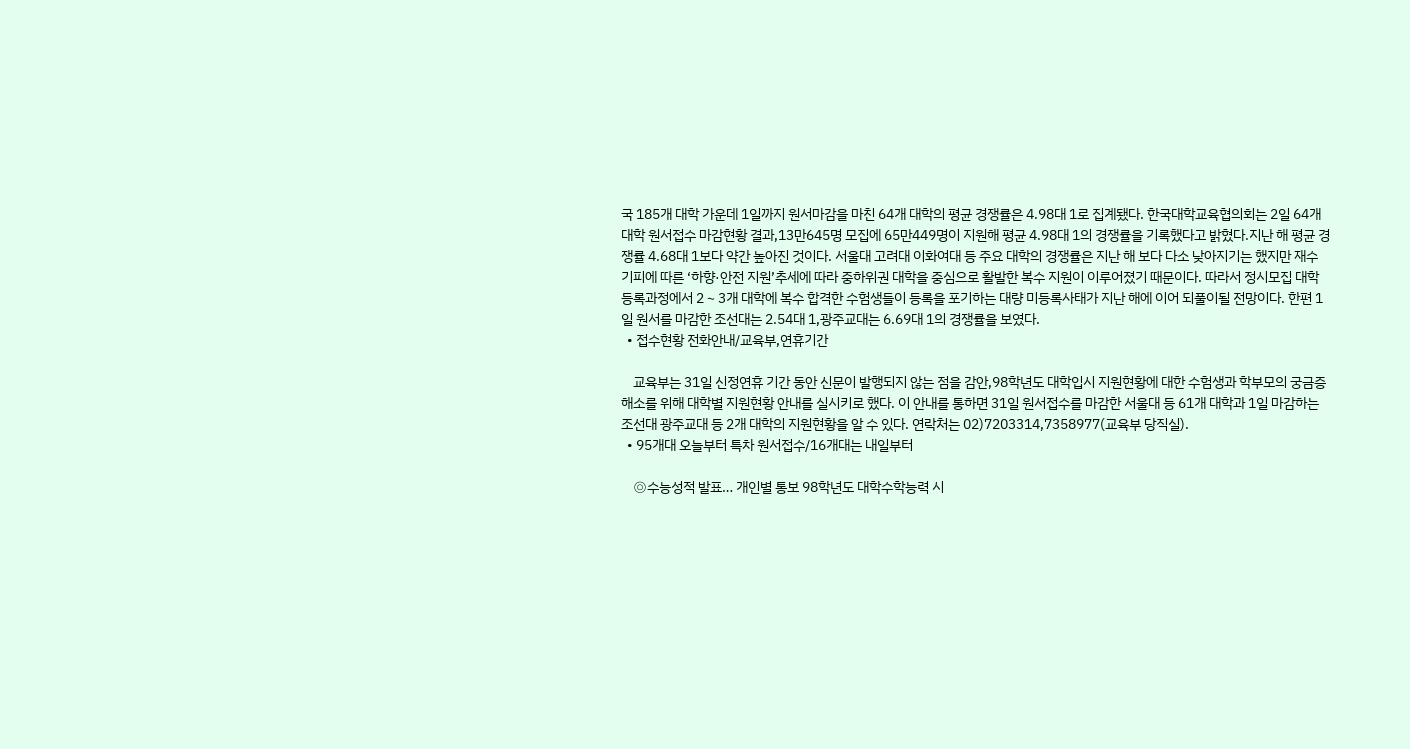국 185개 대학 가운데 1일까지 원서마감을 마친 64개 대학의 평균 경쟁률은 4.98대 1로 집계됐다. 한국대학교육협의회는 2일 64개 대학 원서접수 마감현황 결과,13만645명 모집에 65만449명이 지원해 평균 4.98대 1의 경쟁률을 기록했다고 밝혔다.지난 해 평균 경쟁률 4.68대 1보다 약간 높아진 것이다. 서울대 고려대 이화여대 등 주요 대학의 경쟁률은 지난 해 보다 다소 낮아지기는 했지만 재수 기피에 따른 ‘하향·안전 지원’추세에 따라 중하위권 대학을 중심으로 활발한 복수 지원이 이루어졌기 때문이다. 따라서 정시모집 대학 등록과정에서 2∼3개 대학에 복수 합격한 수험생들이 등록을 포기하는 대량 미등록사태가 지난 해에 이어 되풀이될 전망이다. 한편 1일 원서를 마감한 조선대는 2.54대 1,광주교대는 6.69대 1의 경쟁률을 보였다.
  • 접수현황 전화안내/교육부,연휴기간

    교육부는 31일 신정연휴 기간 동안 신문이 발행되지 않는 점을 감안,98학년도 대학입시 지원현황에 대한 수험생과 학부모의 궁금증 해소를 위해 대학별 지원현황 안내를 실시키로 했다. 이 안내를 통하면 31일 원서접수를 마감한 서울대 등 61개 대학과 1일 마감하는 조선대 광주교대 등 2개 대학의 지원현황을 알 수 있다. 연락처는 02)7203314,7358977(교육부 당직실).
  • 95개대 오늘부터 특차 원서접수/16개대는 내일부터

    ◎수능성적 발표… 개인별 통보 98학년도 대학수학능력 시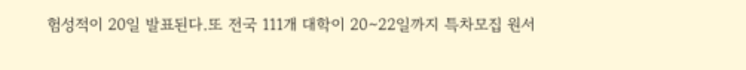험성적이 20일 발표된다.또 전국 111개 대학이 20∼22일까지 특차모집 원서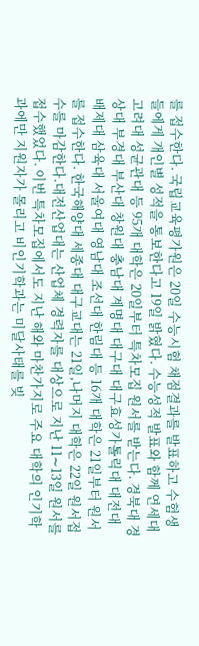를 접수한다. 국립교육평가원은 20일 수능시험 채점결과를 발표하고 수험생들에게 개인별 성적을 통보한다고 19일 밝혔다. 수능성적 발표와 함께 연세대 고려대 성균관대 등 95개 대학은 20일부터 특차모집 원서를 받는다. 경북대 경상대 부경대 부산대 창원대 충남대 계명대 대구대 대구효성가톨릭대 대전대 배제대 삼육대 서울여대 영남대 조선대 한림대 등 16개 대학은 21일부터 원서를 접수한다. 한국해양대 세종대 대구교대는 21일,나머지 대학은 22일 원서접수를 마감한다.대전산업대는 산업체 경력자를 대상으로 지난 11∼13일 원서를 접수했었다. 이번 특차모집에서도 지난 해와 마찬가지로 주요 대학의 인기학과에만 지원자가 몰리고 비인기학과는 미달사태를 빚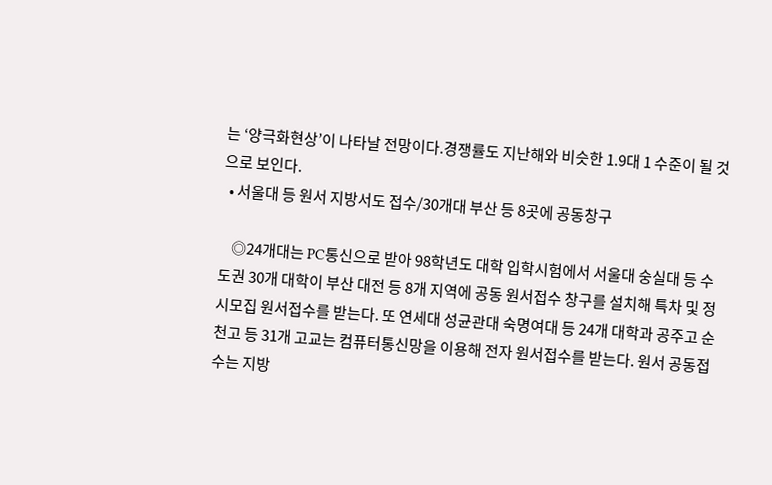는 ‘양극화현상’이 나타날 전망이다.경쟁률도 지난해와 비슷한 1.9대 1 수준이 될 것으로 보인다.
  • 서울대 등 원서 지방서도 접수/30개대 부산 등 8곳에 공동창구

    ◎24개대는 PC통신으로 받아 98학년도 대학 입학시험에서 서울대 숭실대 등 수도권 30개 대학이 부산 대전 등 8개 지역에 공동 원서접수 창구를 설치해 특차 및 정시모집 원서접수를 받는다. 또 연세대 성균관대 숙명여대 등 24개 대학과 공주고 순천고 등 31개 고교는 컴퓨터통신망을 이용해 전자 원서접수를 받는다. 원서 공동접수는 지방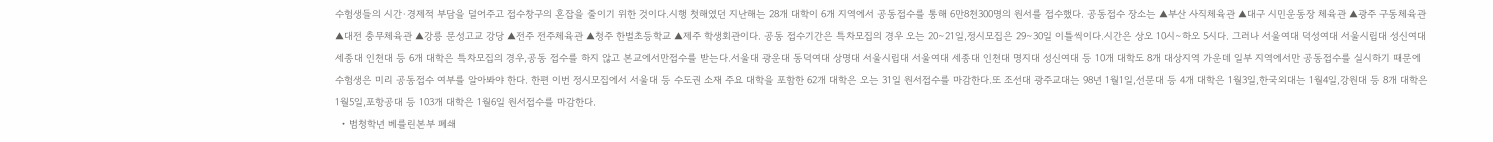수험생들의 시간·경제적 부담을 덜어주고 접수창구의 혼잡을 줄이기 위한 것이다.시행 첫해였던 지난해는 28개 대학이 6개 지역에서 공동접수를 통해 6만8천300명의 원서를 접수했다. 공동접수 장소는 ▲부산 사직체육관 ▲대구 시민운동장 체육관 ▲광주 구동체육관 ▲대전 충무체육관 ▲강릉 문성고교 강당 ▲전주 전주체육관 ▲청주 한벌초등학교 ▲제주 학생회관이다. 공동 접수기간은 특차모집의 경우 오는 20∼21일,정시모집은 29∼30일 이틀씩이다.시간은 상오 10시∼하오 5시다. 그러나 서울여대 덕성여대 서울시립대 성신여대 세종대 인천대 등 6개 대학은 특차모집의 경우,공동 접수를 하지 않고 본교에서만접수를 받는다.서울대 광운대 동덕여대 상명대 서울시립대 서울여대 세종대 인천대 명지대 성신여대 등 10개 대학도 8개 대상지역 가운데 일부 지역에서만 공동접수를 실시하기 때문에 수험생은 미리 공동접수 여부를 알아봐야 한다. 한편 이번 정시모집에서 서울대 등 수도권 소재 주요 대학을 포함한 62개 대학은 오는 31일 원서접수를 마감한다.또 조선대 광주교대는 98년 1월1일,선문대 등 4개 대학은 1월3일,한국외대는 1월4일,강원대 등 8개 대학은 1월5일,포항공대 등 103개 대학은 1월6일 원서접수를 마감한다.
  • 범청학년 베를린본부 폐쇄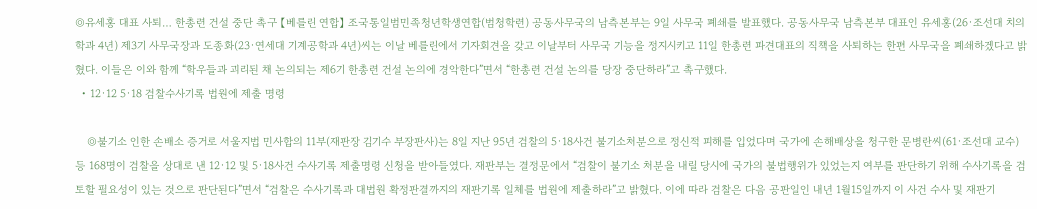◎유세홍 대표 사퇴… 한총련 건설 중단 촉구 【베를린 연합】 조국통일범민족청년학생연합(범청학련) 공동사무국의 남측본부는 9일 사무국 폐쇄를 발표했다. 공동사무국 남측본부 대표인 유세홍(26·조선대 치의학과 4년) 제3기 사무국장과 도종화(23·연세대 기계공학과 4년)씨는 이날 베를린에서 기자회견을 갖고 이날부터 사무국 기능을 정지시키고 11일 한총련 파견대표의 직책을 사퇴하는 한편 사무국을 폐쇄하겠다고 밝혔다. 이들은 이와 함께 “학우들과 괴리된 채 논의되는 제6기 한총련 건설 논의에 경악한다”면서 “한총련 건설 논의를 당장 중단하라”고 촉구했다.
  • 12·12 5·18 검찰수사기록 법원에 제출 명령

    ◎불기소 인한 손배소 증거로 서울지법 민사합의 11부(재판장 김기수 부장판사)는 8일 지난 95년 검찰의 5·18사건 불기소처분으로 정신적 피해를 입었다며 국가에 손해배상을 청구한 문병란씨(61·조선대 교수)등 168명이 검찰을 상대로 낸 12·12 및 5·18사건 수사기록 제출명령 신청을 받아들였다. 재판부는 결정문에서 “검찰이 불기소 처분을 내릴 당시에 국가의 불법행위가 있었는지 여부를 판단하기 위해 수사기록을 검토할 필요성이 있는 것으로 판단된다”면서 “검찰은 수사기록과 대법원 확정판결까지의 재판기록 일체를 법원에 제출하라”고 밝혔다. 이에 따라 검찰은 다음 공판일인 내년 1월15일까지 이 사건 수사 및 재판기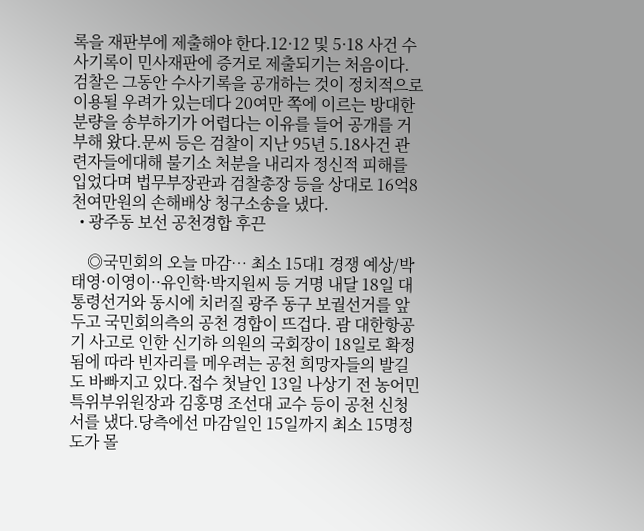록을 재판부에 제출해야 한다.12·12 및 5·18 사건 수사기록이 민사재판에 증거로 제출되기는 처음이다. 검찰은 그동안 수사기록을 공개하는 것이 정치적으로 이용될 우려가 있는데다 20여만 쪽에 이르는 방대한 분량을 송부하기가 어렵다는 이유를 들어 공개를 거부해 왔다.문씨 등은 검찰이 지난 95년 5.18사건 관련자들에대해 불기소 처분을 내리자 정신적 피해를 입었다며 법무부장관과 검찰총장 등을 상대로 16억8천여만원의 손해배상 청구소송을 냈다.
  • 광주동 보선 공천경합 후끈

    ◎국민회의 오늘 마감… 최소 15대1 경쟁 예상/박태영·이영이··유인학·박지원씨 등 거명 내달 18일 대통령선거와 동시에 치러질 광주 동구 보궐선거를 앞두고 국민회의측의 공천 경합이 뜨겁다. 괌 대한항공기 사고로 인한 신기하 의원의 국회장이 18일로 확정됨에 따라 빈자리를 메우려는 공천 희망자들의 발길도 바빠지고 있다.접수 첫날인 13일 나상기 전 농어민특위부위원장과 김홍명 조선대 교수 등이 공천 신청서를 냈다.당측에선 마감일인 15일까지 최소 15명정도가 몰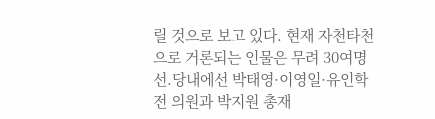릴 것으로 보고 있다. 현재 자천타천으로 거론되는 인물은 무려 30여명선.당내에선 박태영·이영일·유인학 전 의원과 박지원 총재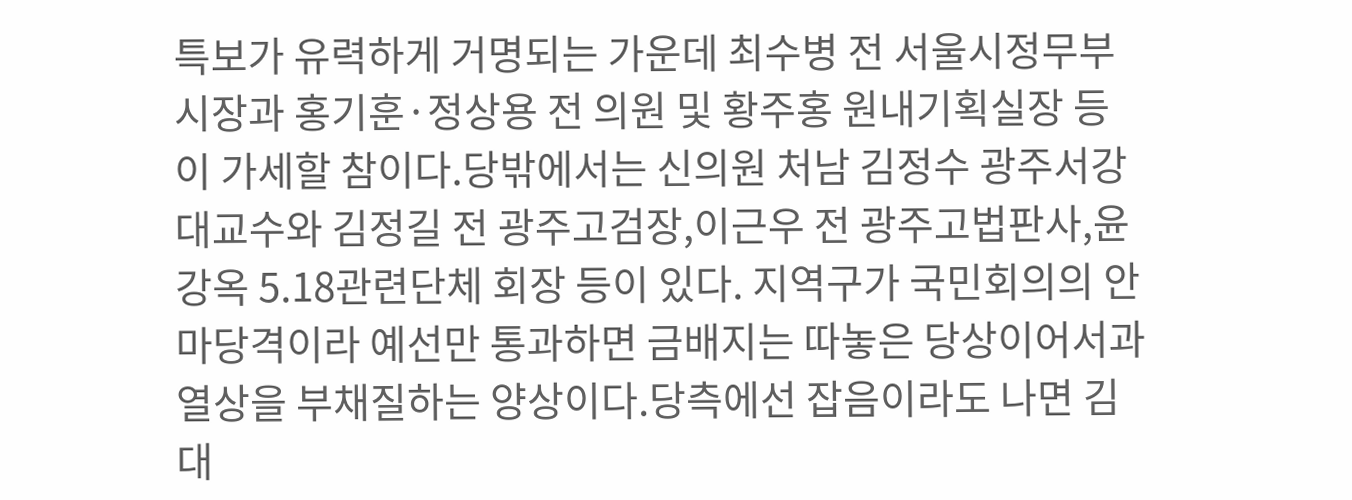특보가 유력하게 거명되는 가운데 최수병 전 서울시정무부시장과 홍기훈·정상용 전 의원 및 황주홍 원내기획실장 등이 가세할 참이다.당밖에서는 신의원 처남 김정수 광주서강대교수와 김정길 전 광주고검장,이근우 전 광주고법판사,윤강옥 5.18관련단체 회장 등이 있다. 지역구가 국민회의의 안마당격이라 예선만 통과하면 금배지는 따놓은 당상이어서과열상을 부채질하는 양상이다.당측에선 잡음이라도 나면 김대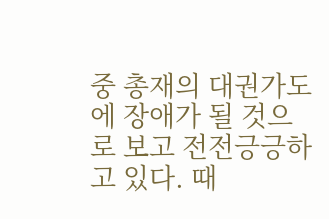중 총재의 대권가도에 장애가 될 것으로 보고 전전긍긍하고 있다. 때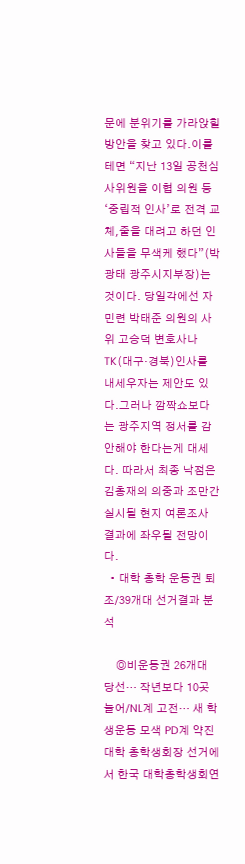문에 분위기를 가라앉힐 방안을 찾고 있다.이를테면 “지난 13일 공천심사위원을 이협 의원 등 ‘중립적 인사’로 전격 교체,줄을 대려고 하던 인사들을 무색케 했다”(박광태 광주시지부장)는 것이다. 당일각에선 자민련 박태준 의원의 사위 고승덕 변호사나 TK(대구·경북)인사를 내세우자는 제안도 있다.그러나 깜짝쇼보다는 광주지역 정서를 감안해야 한다는게 대세다. 따라서 최종 낙점은 김총재의 의중과 조만간 실시될 현지 여론조사 결과에 좌우될 전망이다.
  • 대학 총학 운동권 퇴조/39개대 선거결과 분석

    ◎비운동권 26개대 당선… 작년보다 10곳 늘어/NL계 고전… 새 학생운동 모색 PD계 약진 대학 총학생회장 선거에서 한국 대학총학생회연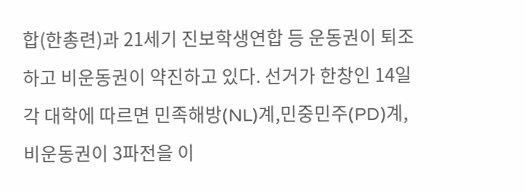합(한총련)과 21세기 진보학생연합 등 운동권이 퇴조하고 비운동권이 약진하고 있다. 선거가 한창인 14일 각 대학에 따르면 민족해방(NL)계,민중민주(PD)계,비운동권이 3파전을 이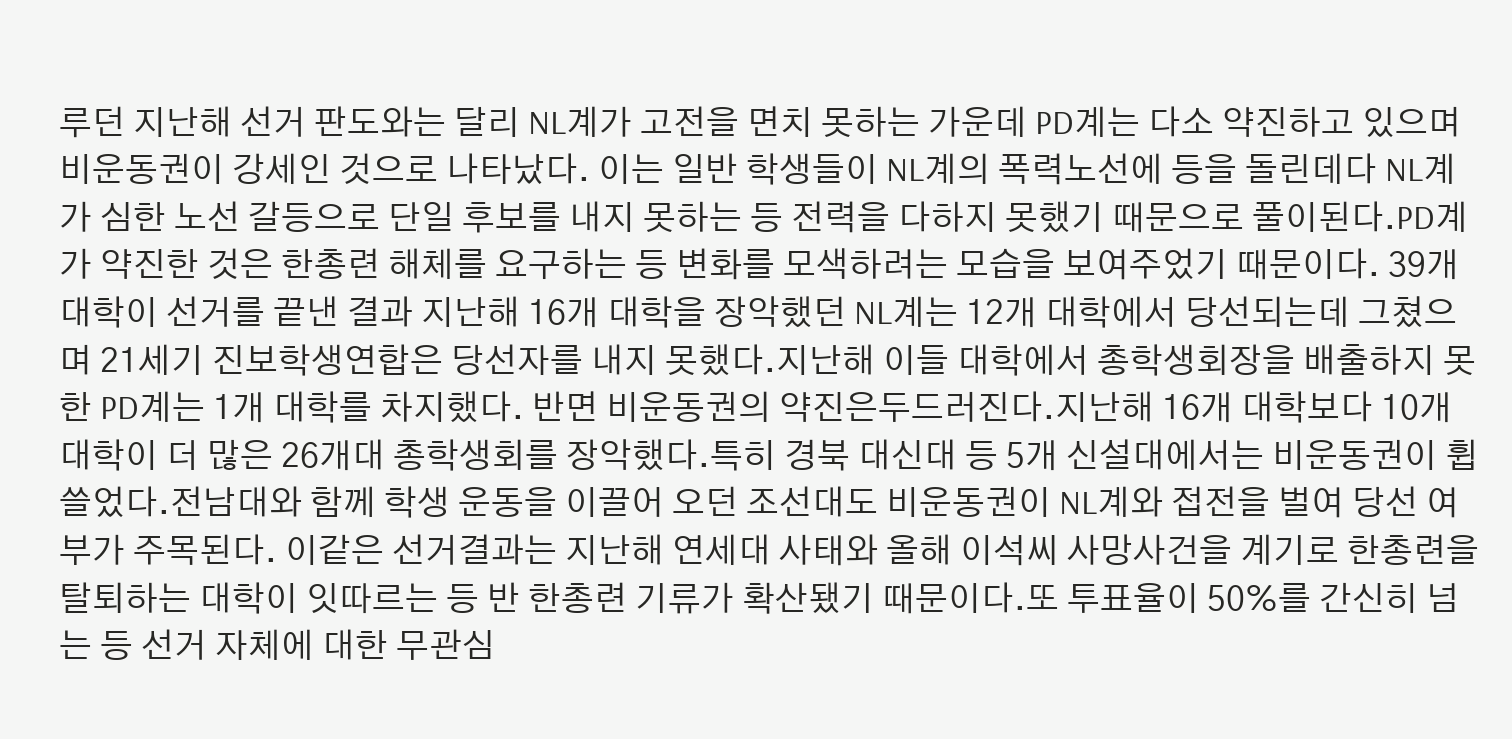루던 지난해 선거 판도와는 달리 NL계가 고전을 면치 못하는 가운데 PD계는 다소 약진하고 있으며 비운동권이 강세인 것으로 나타났다. 이는 일반 학생들이 NL계의 폭력노선에 등을 돌린데다 NL계가 심한 노선 갈등으로 단일 후보를 내지 못하는 등 전력을 다하지 못했기 때문으로 풀이된다.PD계가 약진한 것은 한총련 해체를 요구하는 등 변화를 모색하려는 모습을 보여주었기 때문이다. 39개 대학이 선거를 끝낸 결과 지난해 16개 대학을 장악했던 NL계는 12개 대학에서 당선되는데 그쳤으며 21세기 진보학생연합은 당선자를 내지 못했다.지난해 이들 대학에서 총학생회장을 배출하지 못한 PD계는 1개 대학를 차지했다. 반면 비운동권의 약진은두드러진다.지난해 16개 대학보다 10개 대학이 더 많은 26개대 총학생회를 장악했다.특히 경북 대신대 등 5개 신설대에서는 비운동권이 휩쓸었다.전남대와 함께 학생 운동을 이끌어 오던 조선대도 비운동권이 NL계와 접전을 벌여 당선 여부가 주목된다. 이같은 선거결과는 지난해 연세대 사태와 올해 이석씨 사망사건을 계기로 한총련을 탈퇴하는 대학이 잇따르는 등 반 한총련 기류가 확산됐기 때문이다.또 투표율이 50%를 간신히 넘는 등 선거 자체에 대한 무관심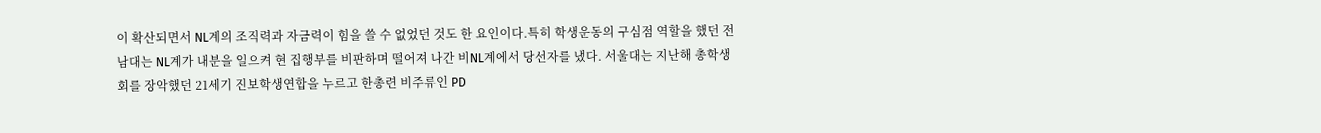이 확산되면서 NL계의 조직력과 자금력이 힘을 쓸 수 없었던 것도 한 요인이다.특히 학생운동의 구심점 역할을 했던 전남대는 NL계가 내분을 일으켜 현 집행부를 비판하며 떨어져 나간 비NL계에서 당선자를 냈다. 서울대는 지난해 총학생회를 장악했던 21세기 진보학생연합을 누르고 한총련 비주류인 PD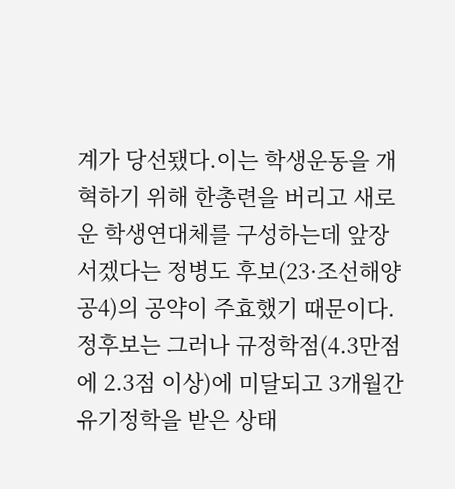계가 당선됐다.이는 학생운동을 개혁하기 위해 한총련을 버리고 새로운 학생연대체를 구성하는데 앞장서겠다는 정병도 후보(23·조선해양공4)의 공약이 주효했기 때문이다. 정후보는 그러나 규정학점(4.3만점에 2.3점 이상)에 미달되고 3개월간 유기정학을 받은 상태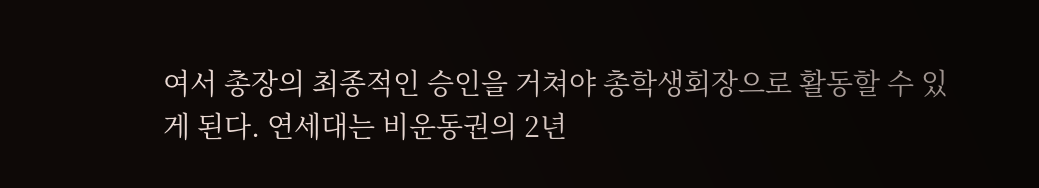여서 총장의 최종적인 승인을 거쳐야 총학생회장으로 활동할 수 있게 된다. 연세대는 비운동권의 2년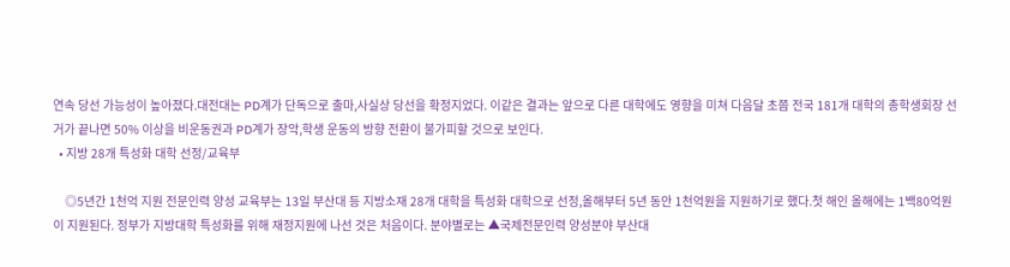연속 당선 가능성이 높아졌다.대전대는 PD계가 단독으로 출마,사실상 당선을 확정지었다. 이같은 결과는 앞으로 다른 대학에도 영향을 미쳐 다음달 초쯤 전국 181개 대학의 총학생회장 선거가 끝나면 50% 이상을 비운동권과 PD계가 장악,학생 운동의 방향 전환이 불가피할 것으로 보인다.
  • 지방 28개 특성화 대학 선정/교육부

    ◎5년간 1천억 지원 전문인력 양성 교육부는 13일 부산대 등 지방소재 28개 대학을 특성화 대학으로 선정,올해부터 5년 동안 1천억원을 지원하기로 했다.첫 해인 올해에는 1백80억원이 지원된다. 정부가 지방대학 특성화를 위해 재정지원에 나선 것은 처음이다. 분야별로는 ▲국제전문인력 양성분야 부산대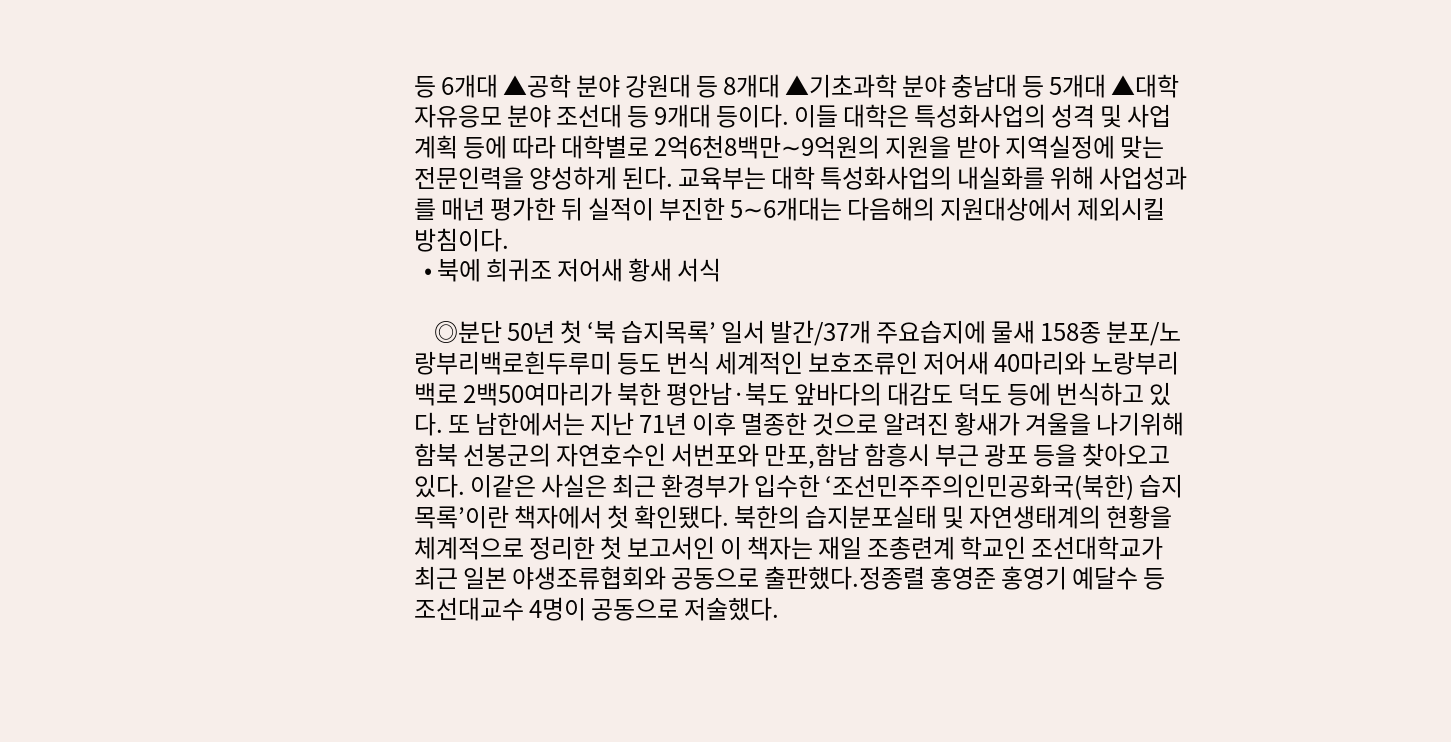등 6개대 ▲공학 분야 강원대 등 8개대 ▲기초과학 분야 충남대 등 5개대 ▲대학자유응모 분야 조선대 등 9개대 등이다. 이들 대학은 특성화사업의 성격 및 사업계획 등에 따라 대학별로 2억6천8백만∼9억원의 지원을 받아 지역실정에 맞는 전문인력을 양성하게 된다. 교육부는 대학 특성화사업의 내실화를 위해 사업성과를 매년 평가한 뒤 실적이 부진한 5∼6개대는 다음해의 지원대상에서 제외시킬 방침이다.
  • 북에 희귀조 저어새 황새 서식

    ◎분단 50년 첫 ‘북 습지목록’ 일서 발간/37개 주요습지에 물새 158종 분포/노랑부리백로흰두루미 등도 번식 세계적인 보호조류인 저어새 40마리와 노랑부리백로 2백50여마리가 북한 평안남·북도 앞바다의 대감도 덕도 등에 번식하고 있다. 또 남한에서는 지난 71년 이후 멸종한 것으로 알려진 황새가 겨울을 나기위해 함북 선봉군의 자연호수인 서번포와 만포,함남 함흥시 부근 광포 등을 찾아오고 있다. 이같은 사실은 최근 환경부가 입수한 ‘조선민주주의인민공화국(북한) 습지목록’이란 책자에서 첫 확인됐다. 북한의 습지분포실태 및 자연생태계의 현황을 체계적으로 정리한 첫 보고서인 이 책자는 재일 조총련계 학교인 조선대학교가 최근 일본 야생조류협회와 공동으로 출판했다.정종렬 홍영준 홍영기 예달수 등 조선대교수 4명이 공동으로 저술했다.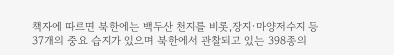책자에 따르면 북한에는 백두산 천지를 비롯,장지·마양저수지 등 37개의 중요 습지가 있으며 북한에서 관찰되고 있는 398종의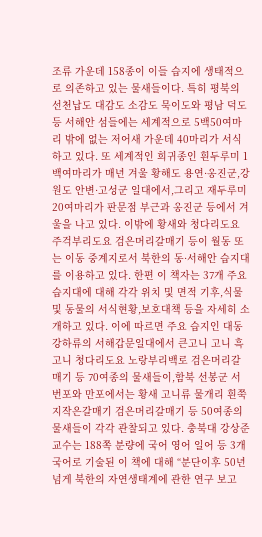조류 가운데 158종이 이들 습지에 생태적으로 의존하고 있는 물새들이다. 특히 평북의 선천납도 대감도 소감도 묵이도와 평남 덕도 등 서해안 섬들에는 세계적으로 5백50여마리 밖에 없는 저어새 가운데 40마리가 서식하고 있다. 또 세계적인 희귀종인 흰두루미 1백여마리가 매년 겨울 황해도 용연·옹진군,강원도 안변·고성군 일대에서,그리고 재두루미 20여마리가 판문점 부근과 옹진군 등에서 겨울을 나고 있다. 이밖에 황새와 청다리도요 주걱부리도요 검은머리갈매기 등이 월동 또는 이동 중계지로서 북한의 동·서해안 습지대를 이용하고 있다. 한편 이 책자는 37개 주요 습지대에 대해 각각 위치 및 면적 기후,식물 및 동물의 서식현황,보호대책 등을 자세히 소개하고 있다. 이에 따르면 주요 습지인 대동강하류의 서해갑문일대에서 큰고니 고니 흑고니 청다리도요 노랑부리백로 검은머리갈매기 등 70여종의 물새들이,함북 선봉군 서번포와 만포에서는 황새 고니류 물개리 흰쭉지작은갈매기 검은머리갈매기 등 50여종의 물새들이 각각 관찰되고 있다. 충북대 강상준 교수는 188쪽 분량에 국어 영어 일어 등 3개국어로 기술된 이 책에 대해 “분단이후 50년 넘게 북한의 자연생태계에 관한 연구 보고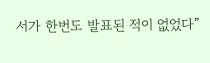서가 한번도 발표된 적이 없었다”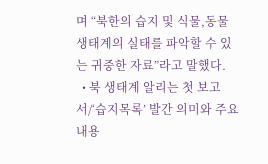며 “북한의 습지 및 식물,동물 생태계의 실태를 파악할 수 있는 귀중한 자료”라고 말했다.
  • 북 생태계 알리는 첫 보고서/‘습지목록’ 발간 의미와 주요내용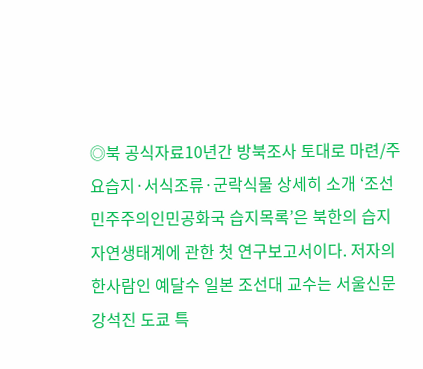◎북 공식자료10년간 방북조사 토대로 마련/주요습지·서식조류·군락식물 상세히 소개 ‘조선민주주의인민공화국 습지목록’은 북한의 습지 자연생태계에 관한 첫 연구보고서이다. 저자의 한사람인 예달수 일본 조선대 교수는 서울신문 강석진 도쿄 특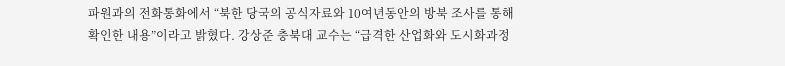파원과의 전화통화에서 “북한 당국의 공식자료와 10여년동안의 방북 조사를 통해 확인한 내용”이라고 밝혔다. 강상준 충북대 교수는 “급격한 산업화와 도시화과정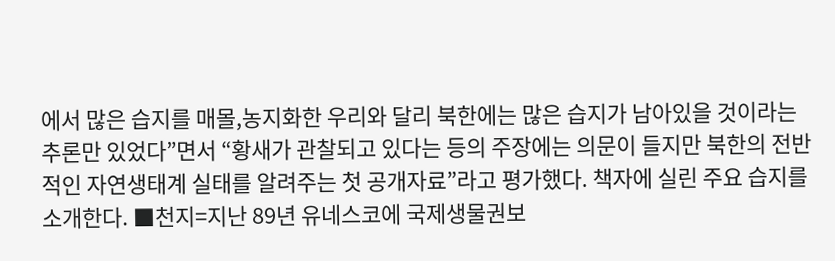에서 많은 습지를 매몰,농지화한 우리와 달리 북한에는 많은 습지가 남아있을 것이라는 추론만 있었다”면서 “황새가 관찰되고 있다는 등의 주장에는 의문이 들지만 북한의 전반적인 자연생태계 실태를 알려주는 첫 공개자료”라고 평가했다. 책자에 실린 주요 습지를 소개한다. ■천지=지난 89년 유네스코에 국제생물권보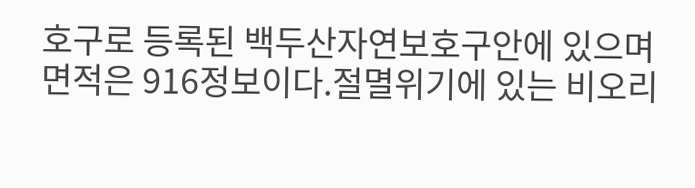호구로 등록된 백두산자연보호구안에 있으며 면적은 916정보이다.절멸위기에 있는 비오리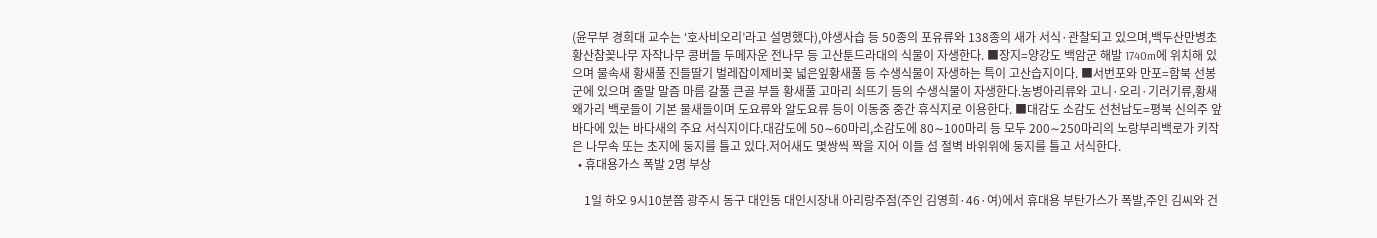(윤무부 경희대 교수는 ‘호사비오리’라고 설명했다),야생사습 등 50종의 포유류와 138종의 새가 서식·관찰되고 있으며,백두산만병초 황산참꽂나무 자작나무 콩버들 두메자운 전나무 등 고산툰드라대의 식물이 자생한다. ■장지=양강도 백암군 해발 1740m에 위치해 있으며 물속새 황새풀 진들딸기 벌레잡이제비꽂 넓은잎황새풀 등 수생식물이 자생하는 특이 고산습지이다. ■서번포와 만포=함북 선봉군에 있으며 줄말 말즘 마름 갈풀 큰골 부들 황새풀 고마리 쇠뜨기 등의 수생식물이 자생한다.농병아리류와 고니·오리·기러기류,황새 왜가리 백로들이 기본 물새들이며 도요류와 알도요류 등이 이동중 중간 휴식지로 이용한다. ■대감도 소감도 선천납도=평북 신의주 앞바다에 있는 바다새의 주요 서식지이다.대감도에 50∼60마리,소감도에 80∼100마리 등 모두 200∼250마리의 노랑부리백로가 키작은 나무속 또는 초지에 둥지를 틀고 있다.저어새도 몇쌍씩 짝을 지어 이들 섬 절벽 바위위에 둥지를 틀고 서식한다.
  • 휴대용가스 폭발 2명 부상

    1일 하오 9시10분쯤 광주시 동구 대인동 대인시장내 아리랑주점(주인 김영희·46·여)에서 휴대용 부탄가스가 폭발,주인 김씨와 건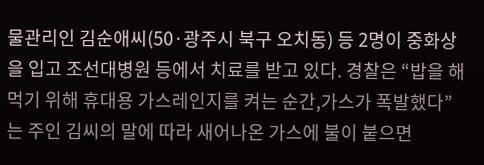물관리인 김순애씨(50·광주시 북구 오치동) 등 2명이 중화상을 입고 조선대병원 등에서 치료를 받고 있다. 경찰은 “밥을 해먹기 위해 휴대용 가스레인지를 켜는 순간,가스가 폭발했다”는 주인 김씨의 말에 따라 새어나온 가스에 불이 붙으면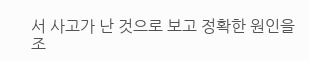서 사고가 난 것으로 보고 정확한 원인을 조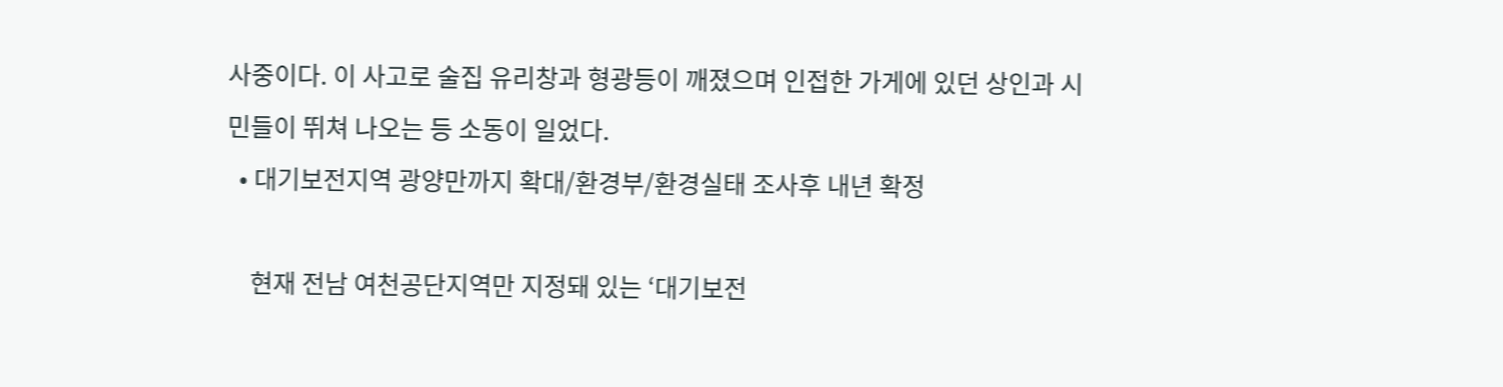사중이다. 이 사고로 술집 유리창과 형광등이 깨졌으며 인접한 가게에 있던 상인과 시민들이 뛰쳐 나오는 등 소동이 일었다.
  • 대기보전지역 광양만까지 확대/환경부/환경실태 조사후 내년 확정

    현재 전남 여천공단지역만 지정돼 있는 ‘대기보전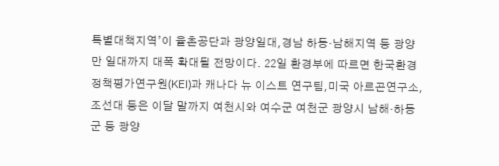특별대책지역’이 율촌공단과 광양일대,경남 하동·남해지역 등 광양만 일대까지 대폭 확대될 전망이다. 22일 환경부에 따르면 한국환경정책평가연구원(KEI)과 캐나다 뉴 이스트 연구팀,미국 아르곤연구소,조선대 등은 이달 말까지 여천시와 여수군 여천군 광양시 남해·하동군 등 광양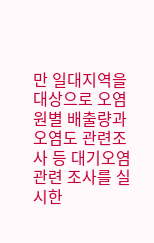만 일대지역을 대상으로 오염원별 배출량과 오염도 관련조사 등 대기오염관련 조사를 실시한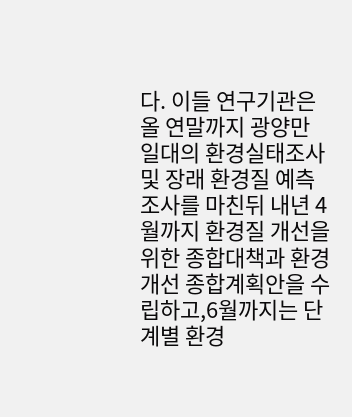다. 이들 연구기관은 올 연말까지 광양만 일대의 환경실태조사 및 장래 환경질 예측 조사를 마친뒤 내년 4월까지 환경질 개선을 위한 종합대책과 환경개선 종합계획안을 수립하고,6월까지는 단계별 환경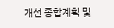개선 종합계획 및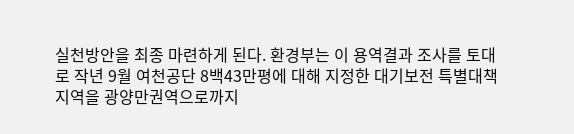실천방안을 최종 마련하게 된다. 환경부는 이 용역결과 조사를 토대로 작년 9월 여천공단 8백43만평에 대해 지정한 대기보전 특별대책지역을 광양만권역으로까지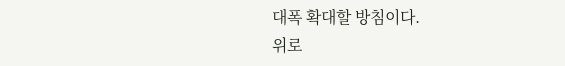대폭 확대할 방침이다.
위로